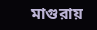মাগুরায়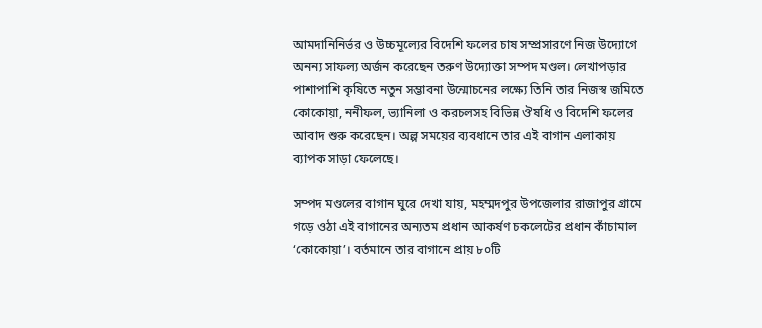আমদানিনির্ভর ও উচ্চমূল্যের বিদেশি ফলের চাষ সম্প্রসারণে নিজ উদ্যোগে অনন্য সাফল্য অর্জন করেছেন তরুণ উদ্যোক্তা সম্পদ মণ্ডল। লেখাপড়ার পাশাপাশি কৃষিতে নতুন সম্ভাবনা উন্মোচনের লক্ষ্যে তিনি তার নিজস্ব জমিতে কোকোয়া, ননীফল, ভ্যানিলা ও করচলসহ বিভিন্ন ঔষধি ও বিদেশি ফলের আবাদ শুরু করেছেন। অল্প সময়ের ব্যবধানে তার এই বাগান এলাকায় ব্যাপক সাড়া ফেলেছে।

সম্পদ মণ্ডলের বাগান ঘুরে দেখা যায়, মহম্মদপুর উপজেলার রাজাপুর গ্রামে গড়ে ওঠা এই বাগানের অন্যতম প্রধান আকর্ষণ চকলেটের প্রধান কাঁচামাল ‘কোকোয়া’। বর্তমানে তার বাগানে প্রায় ৮০টি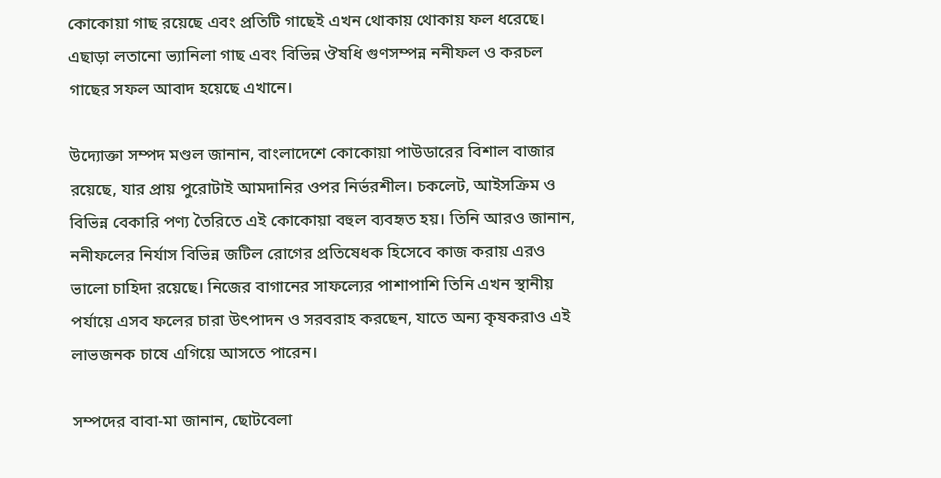কোকোয়া গাছ রয়েছে এবং প্রতিটি গাছেই এখন থোকায় থোকায় ফল ধরেছে। এছাড়া লতানো ভ্যানিলা গাছ এবং বিভিন্ন ঔষধি গুণসম্পন্ন ননীফল ও করচল গাছের সফল আবাদ হয়েছে এখানে।

উদ্যোক্তা সম্পদ মণ্ডল জানান, বাংলাদেশে কোকোয়া পাউডারের বিশাল বাজার রয়েছে, যার প্রায় পুরোটাই আমদানির ওপর নির্ভরশীল। চকলেট, আইসক্রিম ও বিভিন্ন বেকারি পণ্য তৈরিতে এই কোকোয়া বহুল ব্যবহৃত হয়। তিনি আরও জানান, ননীফলের নির্যাস বিভিন্ন জটিল রোগের প্রতিষেধক হিসেবে কাজ করায় এরও ভালো চাহিদা রয়েছে। নিজের বাগানের সাফল্যের পাশাপাশি তিনি এখন স্থানীয় পর্যায়ে এসব ফলের চারা উৎপাদন ও সরবরাহ করছেন, যাতে অন্য কৃষকরাও এই লাভজনক চাষে এগিয়ে আসতে পারেন।

সম্পদের বাবা-মা জানান, ছোটবেলা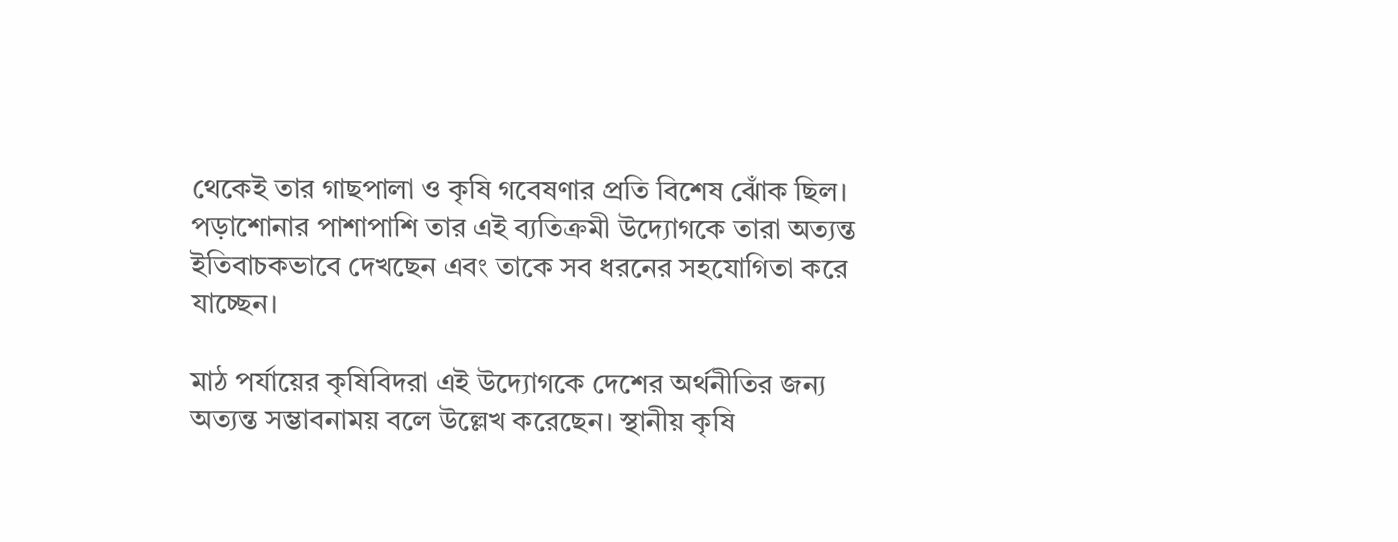থেকেই তার গাছপালা ও কৃষি গবেষণার প্রতি বিশেষ ঝোঁক ছিল। পড়াশোনার পাশাপাশি তার এই ব্যতিক্রমী উদ্যোগকে তারা অত্যন্ত ইতিবাচকভাবে দেখছেন এবং তাকে সব ধরনের সহযোগিতা করে যাচ্ছেন।

মাঠ পর্যায়ের কৃষিবিদরা এই উদ্যোগকে দেশের অর্থনীতির জন্য অত্যন্ত সম্ভাবনাময় বলে উল্লেখ করেছেন। স্থানীয় কৃষি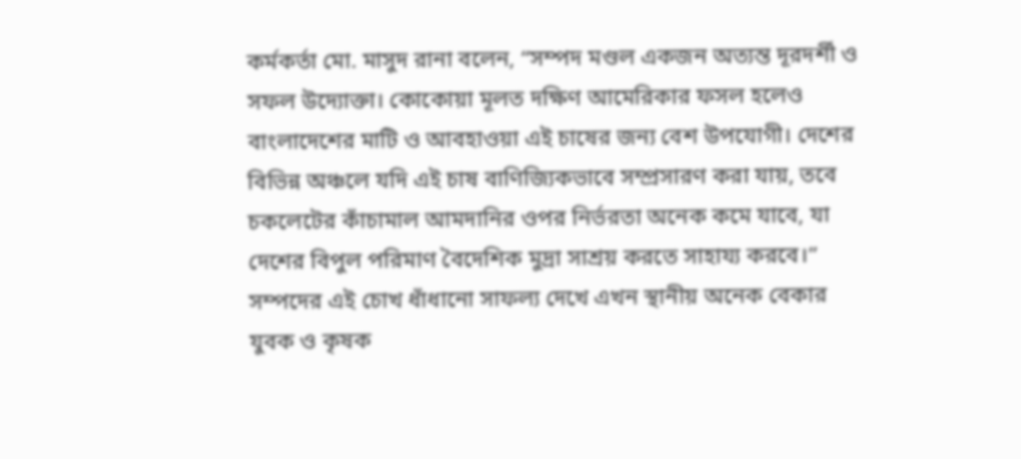কর্মকর্তা মো. মাসুদ রানা বলেন, “সম্পদ মণ্ডল একজন অত্যন্ত দূরদর্শী ও সফল উদ্যোক্তা। কোকোয়া মূলত দক্ষিণ আমেরিকার ফসল হলেও বাংলাদেশের মাটি ও আবহাওয়া এই চাষের জন্য বেশ উপযোগী। দেশের বিভিন্ন অঞ্চলে যদি এই চাষ বাণিজ্যিকভাবে সম্প্রসারণ করা যায়, তবে চকলেটের কাঁচামাল আমদানির ওপর নির্ভরতা অনেক কমে যাবে, যা দেশের বিপুল পরিমাণ বৈদেশিক মুদ্রা সাশ্রয় করতে সাহায্য করবে।”
সম্পদের এই চোখ ধাঁধানো সাফল্য দেখে এখন স্থানীয় অনেক বেকার যুবক ও কৃষক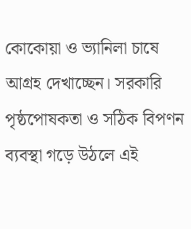কোকোয়া ও ভ্যানিলা চাষে আগ্রহ দেখাচ্ছেন। সরকারি পৃষ্ঠপোষকতা ও সঠিক বিপণন ব্যবস্থা গড়ে উঠলে এই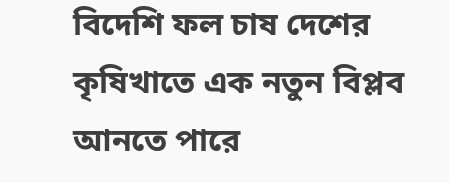বিদেশি ফল চাষ দেশের কৃষিখাতে এক নতুন বিপ্লব আনতে পারে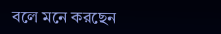বলে মনে করছেন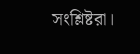সংশ্লিষ্টরা।